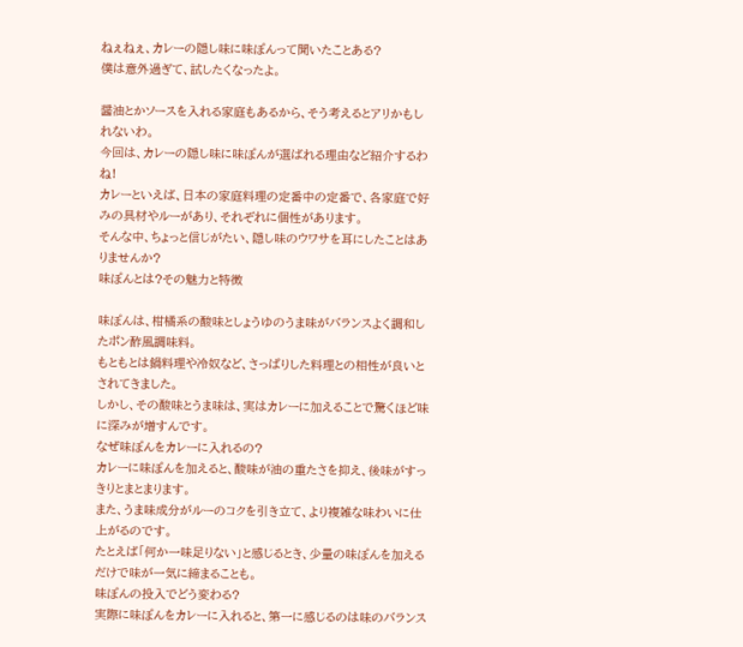ねぇねぇ、カレーの隠し味に味ぽんって聞いたことある?
僕は意外過ぎて、試したくなったよ。

醤油とかソースを入れる家庭もあるから、そう考えるとアリかもしれないわ。
今回は、カレーの隠し味に味ぽんが選ばれる理由など紹介するわね!
カレーといえば、日本の家庭料理の定番中の定番で、各家庭で好みの具材やルーがあり、それぞれに個性があります。
そんな中、ちょっと信じがたい、隠し味のウワサを耳にしたことはありませんか?
味ぽんとは?その魅力と特徴

味ぽんは、柑橘系の酸味としょうゆのうま味がバランスよく調和したポン酢風調味料。
もともとは鍋料理や冷奴など、さっぱりした料理との相性が良いとされてきました。
しかし、その酸味とうま味は、実はカレーに加えることで驚くほど味に深みが増すんです。
なぜ味ぽんをカレーに入れるの?
カレーに味ぽんを加えると、酸味が油の重たさを抑え、後味がすっきりとまとまります。
また、うま味成分がルーのコクを引き立て、より複雑な味わいに仕上がるのです。
たとえば「何か一味足りない」と感じるとき、少量の味ぽんを加えるだけで味が一気に締まることも。
味ぽんの投入でどう変わる?
実際に味ぽんをカレーに入れると、第一に感じるのは味のバランス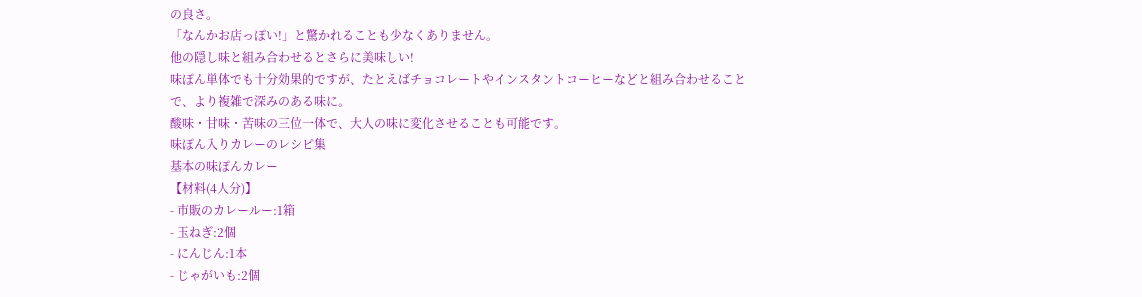の良さ。
「なんかお店っぽい!」と驚かれることも少なくありません。
他の隠し味と組み合わせるとさらに美味しい!
味ぽん単体でも十分効果的ですが、たとえばチョコレートやインスタントコーヒーなどと組み合わせることで、より複雑で深みのある味に。
酸味・甘味・苦味の三位一体で、大人の味に変化させることも可能です。
味ぽん入りカレーのレシピ集
基本の味ぽんカレー
【材料(4人分)】
- 市販のカレールー:1箱
- 玉ねぎ:2個
- にんじん:1本
- じゃがいも:2個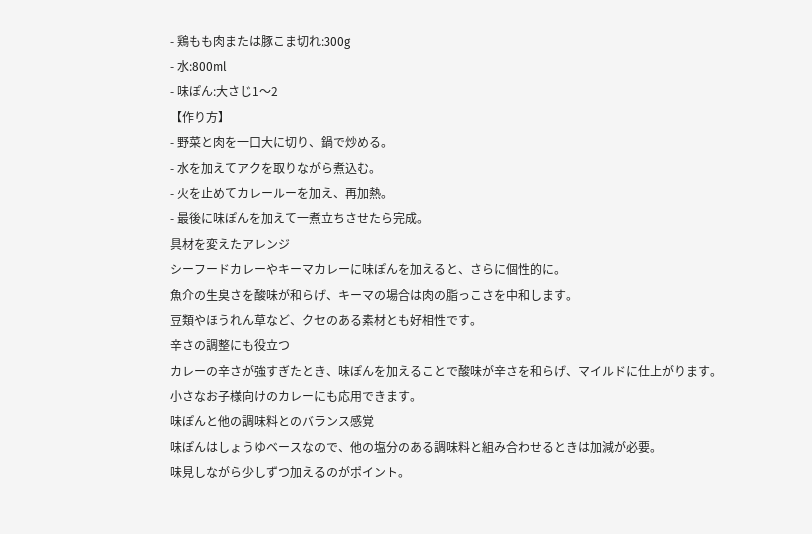- 鶏もも肉または豚こま切れ:300g
- 水:800ml
- 味ぽん:大さじ1〜2
【作り方】
- 野菜と肉を一口大に切り、鍋で炒める。
- 水を加えてアクを取りながら煮込む。
- 火を止めてカレールーを加え、再加熱。
- 最後に味ぽんを加えて一煮立ちさせたら完成。
具材を変えたアレンジ
シーフードカレーやキーマカレーに味ぽんを加えると、さらに個性的に。
魚介の生臭さを酸味が和らげ、キーマの場合は肉の脂っこさを中和します。
豆類やほうれん草など、クセのある素材とも好相性です。
辛さの調整にも役立つ
カレーの辛さが強すぎたとき、味ぽんを加えることで酸味が辛さを和らげ、マイルドに仕上がります。
小さなお子様向けのカレーにも応用できます。
味ぽんと他の調味料とのバランス感覚
味ぽんはしょうゆベースなので、他の塩分のある調味料と組み合わせるときは加減が必要。
味見しながら少しずつ加えるのがポイント。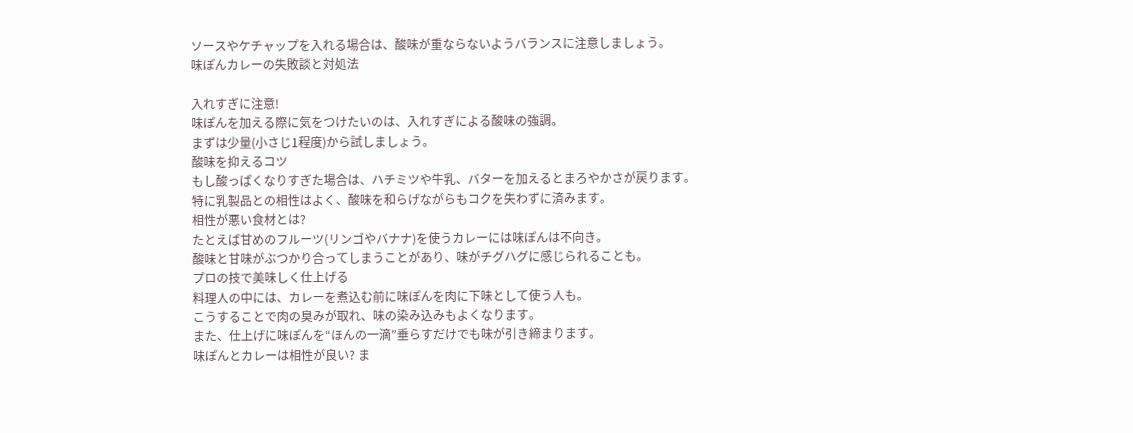ソースやケチャップを入れる場合は、酸味が重ならないようバランスに注意しましょう。
味ぽんカレーの失敗談と対処法

入れすぎに注意!
味ぽんを加える際に気をつけたいのは、入れすぎによる酸味の強調。
まずは少量(小さじ1程度)から試しましょう。
酸味を抑えるコツ
もし酸っぱくなりすぎた場合は、ハチミツや牛乳、バターを加えるとまろやかさが戻ります。
特に乳製品との相性はよく、酸味を和らげながらもコクを失わずに済みます。
相性が悪い食材とは?
たとえば甘めのフルーツ(リンゴやバナナ)を使うカレーには味ぽんは不向き。
酸味と甘味がぶつかり合ってしまうことがあり、味がチグハグに感じられることも。
プロの技で美味しく仕上げる
料理人の中には、カレーを煮込む前に味ぽんを肉に下味として使う人も。
こうすることで肉の臭みが取れ、味の染み込みもよくなります。
また、仕上げに味ぽんを“ほんの一滴”垂らすだけでも味が引き締まります。
味ぽんとカレーは相性が良い? ま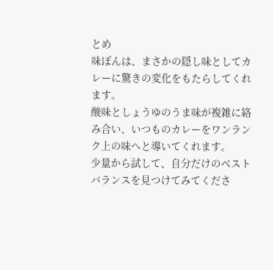とめ
味ぽんは、まさかの隠し味としてカレーに驚きの変化をもたらしてくれます。
酸味としょうゆのうま味が複雑に絡み合い、いつものカレーをワンランク上の味へと導いてくれます。
少量から試して、自分だけのベストバランスを見つけてみてくださ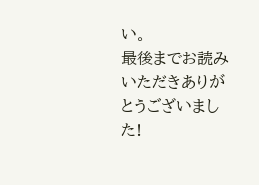い。
最後までお読みいただきありがとうございました!